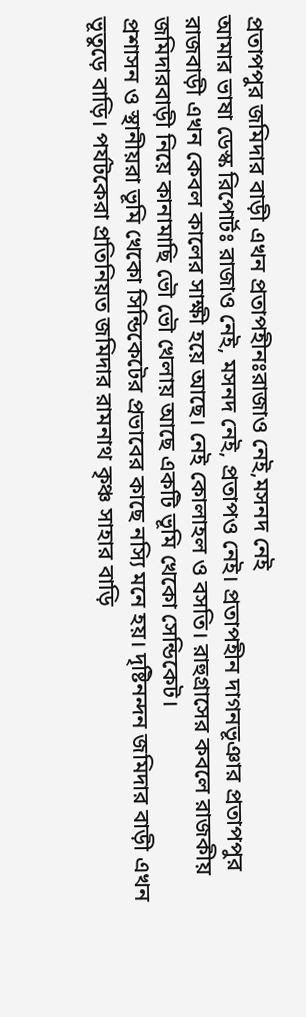প্রতাপপুর জমিদার বাড়ী এখন প্রতাপহীনঃরাজাও নেই,মসনদ নেই
আমার ভাষা ডেস্ক রিপোর্টঃ রাজাও নেই, মসনদ নেই, প্রতাপও নেই। প্রতাপহীন দাগনভূঞার প্রতাপপুর রাজবাড়ী এখন কেবল কালের সাক্ষী হয়ে আছে। নেই কোলাহল ও বসতি। রাহুগ্রাসের কবলে রাজকীয় জমিদারবাড়ী নিয়ে কানামাছি ভৌ ভৌ খেলায় আছে একটি ভূমি খেকো সেন্ডিকেট।
প্রশাসন ও স্থানীয়রা ভূমি খেকো সিন্ডিকেটের প্রভাবের কাছে নস্যি মনে হয়। দৃষ্টিনন্দন জমিদার বাড়ী এখন ভূতুড়ে বাড়ি। পর্যটকেরা প্রতিনিয়ত জমিদার রামনাথ কৃঞ্চ সাহার বাড়ি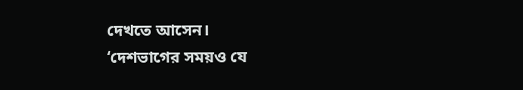দেখতে আসেন।
‘দেশভাগের সময়ও যে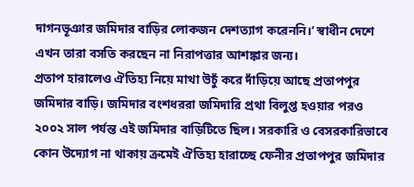দাগনভূঞার জমিদার বাড়ির লোকজন দেশত্যাগ করেননি।’ স্বাধীন দেশে এখন তারা বসতি করছেন না নিরাপত্তার আশঙ্কার জন্য।
প্রতাপ হারালেও ঐতিহ্য নিয়ে মাথা উচুঁ করে দাঁড়িয়ে আছে প্রতাপপুর জমিদার বাড়ি। জমিদার বংশধররা জমিদারি প্রথা বিলুপ্ত হওয়ার পরও ২০০২ সাল পর্যন্ত এই জমিদার বাড়িটিতে ছিল। সরকারি ও বেসরকারিভাবে কোন উদ্যোগ না থাকায় ক্রমেই ঐতিহ্য হারাচ্ছে ফেনীর প্রতাপপুর জমিদার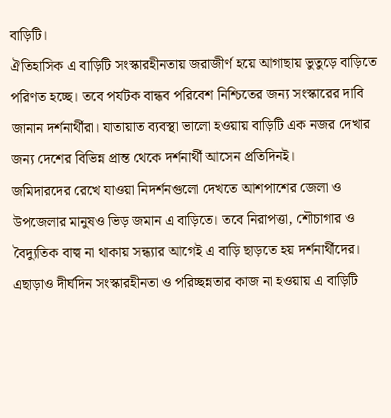বাড়িটি।
ঐতিহাসিক এ বাড়িটি সংস্কারহীনতায় জরাজীর্ণ হয়ে আগাছায় ভুতুড়ে বাড়িতে পরিণত হচ্ছে। তবে পর্যটক বান্ধব পরিবেশ নিশ্চিতের জন্য সংস্কারের দাবি জানান দর্শনার্থীরা। যাতায়াত ব্যবস্থা ভালো হওয়ায় বাড়িটি এক নজর দেখার জন্য দেশের বিভিন্ন প্রান্ত থেকে দর্শনার্থী আসেন প্রতিদিনই।
জমিদারদের রেখে যাওয়া নিদর্শনগুলো দেখতে আশপাশের জেলা ও উপজেলার মানুষও ভিড় জমান এ বাড়িতে। তবে নিরাপত্তা, শৌচাগার ও বৈদ্যুতিক বাল্ব না থাকায় সন্ধ্যার আগেই এ বাড়ি ছাড়তে হয় দর্শনার্থীদের। এছাড়াও দীর্ঘদিন সংস্কারহীনতা ও পরিচ্ছন্নতার কাজ না হওয়ায় এ বাড়িটি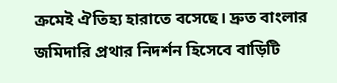ক্রমেই ঐতিহ্য হারাতে বসেছে। দ্রুত বাংলার জমিদারি প্রথার নিদর্শন হিসেবে বাড়িটি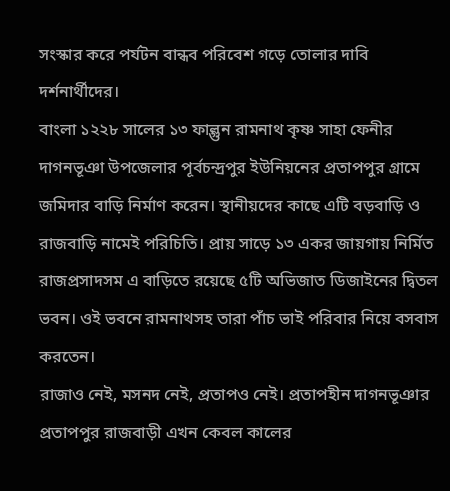সংস্কার করে পর্যটন বান্ধব পরিবেশ গড়ে তোলার দাবি দর্শনার্থীদের।
বাংলা ১২২৮ সালের ১৩ ফাল্গুন রামনাথ কৃষ্ণ সাহা ফেনীর দাগনভূঞা উপজেলার পূর্বচন্দ্রপুর ইউনিয়নের প্রতাপপুর গ্রামে জমিদার বাড়ি নির্মাণ করেন। স্থানীয়দের কাছে এটি বড়বাড়ি ও রাজবাড়ি নামেই পরিচিতি। প্রায় সাড়ে ১৩ একর জায়গায় নির্মিত রাজপ্রসাদসম এ বাড়িতে রয়েছে ৫টি অভিজাত ডিজাইনের দ্বিতল ভবন। ওই ভবনে রামনাথসহ তারা পাঁচ ভাই পরিবার নিয়ে বসবাস করতেন।
রাজাও নেই, মসনদ নেই, প্রতাপও নেই। প্রতাপহীন দাগনভূঞার প্রতাপপুর রাজবাড়ী এখন কেবল কালের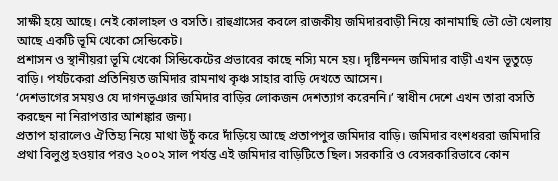সাক্ষী হয়ে আছে। নেই কোলাহল ও বসতি। রাহুগ্রাসের কবলে রাজকীয় জমিদারবাড়ী নিয়ে কানামাছি ভৌ ভৌ খেলায় আছে একটি ভূমি খেকো সেন্ডিকেট।
প্রশাসন ও স্থানীয়রা ভূমি খেকো সিন্ডিকেটের প্রভাবের কাছে নস্যি মনে হয়। দৃষ্টিনন্দন জমিদার বাড়ী এখন ভূতুড়ে বাড়ি। পর্যটকেরা প্রতিনিয়ত জমিদার রামনাথ কৃঞ্চ সাহার বাড়ি দেখতে আসেন।
‘দেশভাগের সময়ও যে দাগনভূঞার জমিদার বাড়ির লোকজন দেশত্যাগ করেননি।’ স্বাধীন দেশে এখন তারা বসতি করছেন না নিরাপত্তার আশঙ্কার জন্য।
প্রতাপ হারালেও ঐতিহ্য নিয়ে মাথা উচুঁ করে দাঁড়িয়ে আছে প্রতাপপুর জমিদার বাড়ি। জমিদার বংশধররা জমিদারি প্রথা বিলুপ্ত হওয়ার পরও ২০০২ সাল পর্যন্ত এই জমিদার বাড়িটিতে ছিল। সরকারি ও বেসরকারিভাবে কোন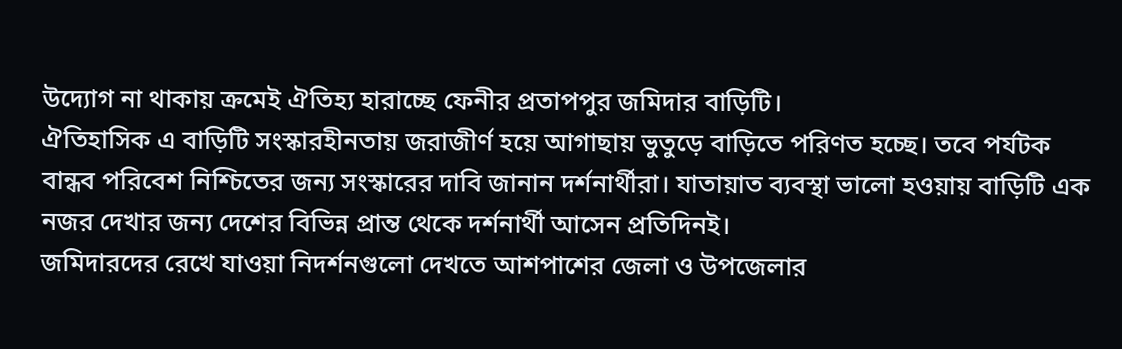উদ্যোগ না থাকায় ক্রমেই ঐতিহ্য হারাচ্ছে ফেনীর প্রতাপপুর জমিদার বাড়িটি।
ঐতিহাসিক এ বাড়িটি সংস্কারহীনতায় জরাজীর্ণ হয়ে আগাছায় ভুতুড়ে বাড়িতে পরিণত হচ্ছে। তবে পর্যটক বান্ধব পরিবেশ নিশ্চিতের জন্য সংস্কারের দাবি জানান দর্শনার্থীরা। যাতায়াত ব্যবস্থা ভালো হওয়ায় বাড়িটি এক নজর দেখার জন্য দেশের বিভিন্ন প্রান্ত থেকে দর্শনার্থী আসেন প্রতিদিনই।
জমিদারদের রেখে যাওয়া নিদর্শনগুলো দেখতে আশপাশের জেলা ও উপজেলার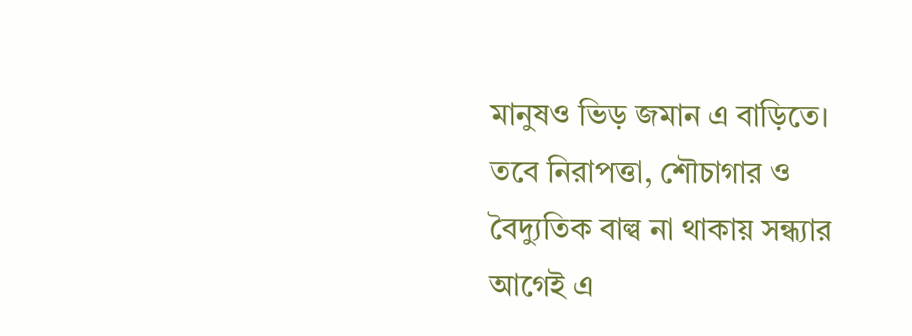মানুষও ভিড় জমান এ বাড়িতে। তবে নিরাপত্তা, শৌচাগার ও বৈদ্যুতিক বাল্ব না থাকায় সন্ধ্যার আগেই এ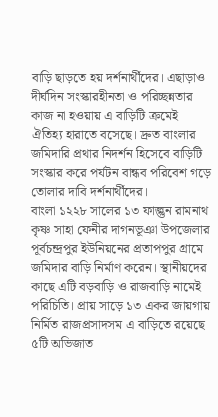বাড়ি ছাড়তে হয় দর্শনার্থীদের। এছাড়াও দীর্ঘদিন সংস্কারহীনতা ও পরিচ্ছন্নতার কাজ না হওয়ায় এ বাড়িটি ক্রমেই ঐতিহ্য হারাতে বসেছে। দ্রুত বাংলার জমিদারি প্রথার নিদর্শন হিসেবে বাড়িটি সংস্কার করে পর্যটন বান্ধব পরিবেশ গড়ে তোলার দাবি দর্শনার্থীদের।
বাংলা ১২২৮ সালের ১৩ ফাল্গুন রামনাথ কৃষ্ণ সাহা ফেনীর দাগনভূঞা উপজেলার পূর্বচন্দ্রপুর ইউনিয়নের প্রতাপপুর গ্রামে জমিদার বাড়ি নির্মাণ করেন। স্থানীয়দের কাছে এটি বড়বাড়ি ও রাজবাড়ি নামেই পরিচিতি। প্রায় সাড়ে ১৩ একর জায়গায় নির্মিত রাজপ্রসাদসম এ বাড়িতে রয়েছে ৫টি অভিজাত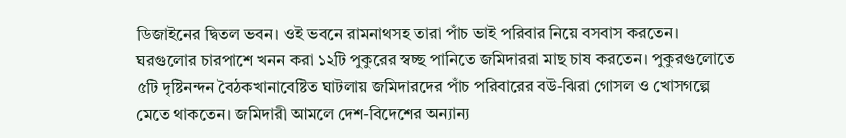ডিজাইনের দ্বিতল ভবন। ওই ভবনে রামনাথসহ তারা পাঁচ ভাই পরিবার নিয়ে বসবাস করতেন।
ঘরগুলোর চারপাশে খনন করা ১২টি পুকুরের স্বচ্ছ পানিতে জমিদাররা মাছ চাষ করতেন। পুকুরগুলোতে ৫টি দৃষ্টিনন্দন বৈঠকখানাবেষ্টিত ঘাটলায় জমিদারদের পাঁচ পরিবারের বউ-ঝিরা গোসল ও খোসগল্পে মেতে থাকতেন। জমিদারী আমলে দেশ-বিদেশের অন্যান্য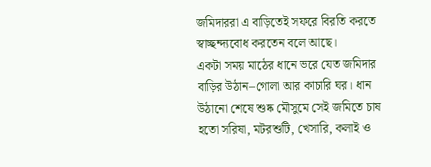জমিদাররা এ বাড়িতেই সফরে বিরতি করতে স্বাচ্ছন্দ্যবোধ করতেন বলে আছে।
একটা সময় মাঠের ধানে ভরে যেত জমিদার বাড়ির উঠান–গোলা আর কাচারি ঘর। ধান উঠানো শেষে শুষ্ক মৌসুমে সেই জমিতে চাষ হতো সরিষা, মটরশুটি, খেসারি, কলাই ও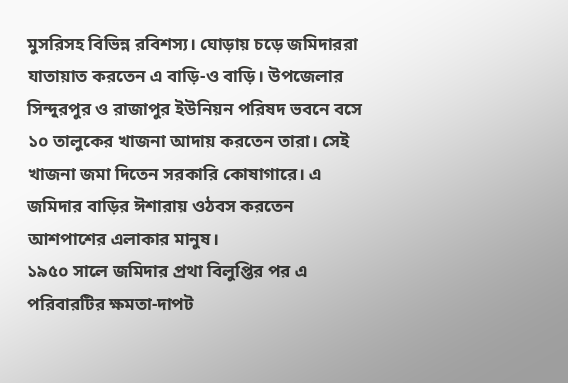মুসরিসহ বিভিন্ন রবিশস্য। ঘোড়ায় চড়ে জমিদাররা যাতায়াত করতেন এ বাড়ি-ও বাড়ি। উপজেলার সিন্দুরপুর ও রাজাপুর ইউনিয়ন পরিষদ ভবনে বসে ১০ তালুকের খাজনা আদায় করতেন তারা। সেই খাজনা জমা দিতেন সরকারি কোষাগারে। এ জমিদার বাড়ির ঈশারায় ওঠবস করতেন আশপাশের এলাকার মানুষ।
১৯৫০ সালে জমিদার প্রথা বিলুপ্তির পর এ পরিবারটির ক্ষমতা-দাপট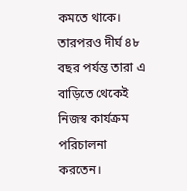কমতে থাকে। তারপরও দীর্ঘ ৪৮ বছর পর্যন্ত তারা এ বাড়িতে থেকেই নিজস্ব কার্যক্রম পরিচালনা করতেন।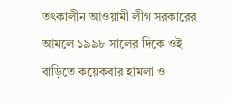তৎকালীন আওয়ামী লীগ সরকারের আমলে ১৯৯৮ সালের দিকে ওই বাড়িতে কয়েকবার হামলা ও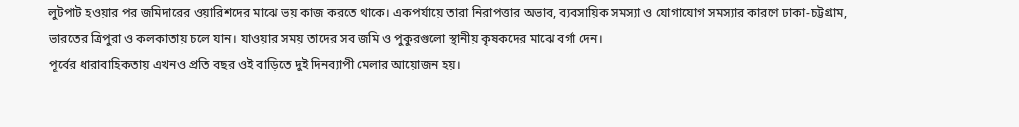লুটপাট হওয়ার পর জমিদারের ওয়ারিশদের মাঝে ভয় কাজ করতে থাকে। একপর্যায়ে তারা নিরাপত্তার অভাব, ব্যবসায়িক সমস্যা ও যোগাযোগ সমস্যার কারণে ঢাকা-চট্টগ্রাম, ভারতের ত্রিপুরা ও কলকাতায় চলে যান। যাওয়ার সময় তাদের সব জমি ও পুকুরগুলো স্থানীয় কৃষকদের মাঝে বর্গা দেন।
পূর্বের ধারাবাহিকতায় এখনও প্রতি বছর ওই বাড়িতে দুই দিনব্যাপী মেলার আয়োজন হয়।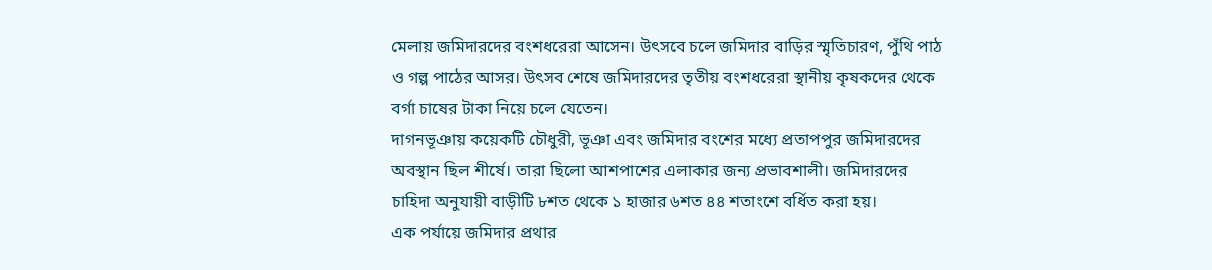মেলায় জমিদারদের বংশধরেরা আসেন। উৎসবে চলে জমিদার বাড়ির স্মৃতিচারণ, পুঁথি পাঠ ও গল্প পাঠের আসর। উৎসব শেষে জমিদারদের তৃতীয় বংশধরেরা স্থানীয় কৃষকদের থেকে বর্গা চাষের টাকা নিয়ে চলে যেতেন।
দাগনভূঞায় কয়েকটি চৌধুরী, ভূঞা এবং জমিদার বংশের মধ্যে প্রতাপপুর জমিদারদের অবস্থান ছিল শীর্ষে। তারা ছিলো আশপাশের এলাকার জন্য প্রভাবশালী। জমিদারদের চাহিদা অনুযায়ী বাড়ীটি ৮শত থেকে ১ হাজার ৬শত ৪৪ শতাংশে বর্ধিত করা হয়।
এক পর্যায়ে জমিদার প্রথার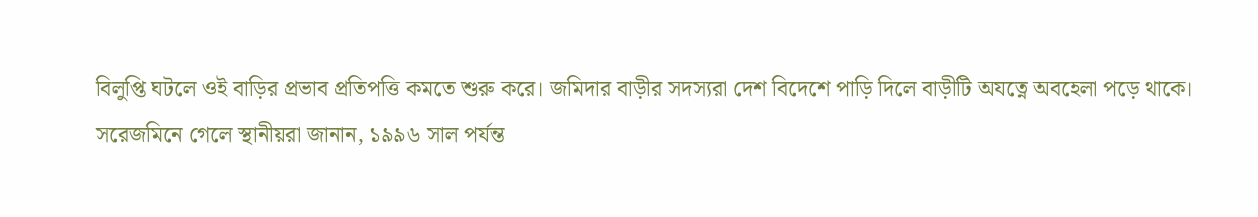বিলুপ্তি ঘটলে ওই বাড়ির প্রভাব প্রতিপত্তি কমতে শুরু করে। জমিদার বাড়ীর সদস্যরা দেশ বিদেশে পাড়ি দিলে বাড়ীটি অযত্নে অবহেলা পড়ে থাকে।
সরেজমিনে গেলে স্থানীয়রা জানান, ১৯৯৬ সাল পর্যন্ত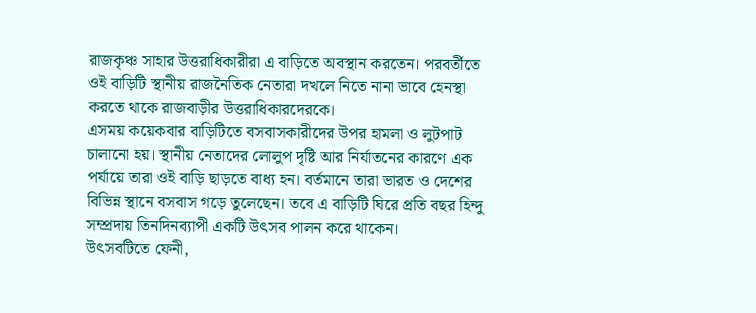রাজকৃঞ্চ সাহার উত্তরাধিকারীরা এ বাড়িতে অবস্থান করতেন। পরবর্তীতে ওই বাড়িটি স্থানীয় রাজনৈতিক নেতারা দখলে নিতে নানা ভাবে হেনস্থা করতে থাকে রাজবাড়ীর উত্তরাধিকারদেরকে।
এসময় কয়েকবার বাড়িটিতে বসবাসকারীদের উপর হামলা ও লুটপাট চালানো হয়। স্থানীয় নেতাদের লোলুপ দৃষ্টি আর নির্যাতনের কারণে এক পর্যায়ে তারা ওই বাড়ি ছাড়তে বাধ্য হন। বর্তমানে তারা ভারত ও দেশের বিভিন্ন স্থানে বসবাস গড়ে তুলেছেন। তবে এ বাড়িটি ঘিরে প্রতি বছর হিন্দু সম্প্রদায় তিনদিনব্যাপী একটি উৎসব পালন করে থাকেন।
উৎসবটিতে ফেনী,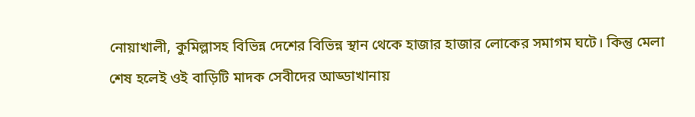নোয়াখালী, কুমিল্লাসহ বিভিন্ন দেশের বিভিন্ন স্থান থেকে হাজার হাজার লোকের সমাগম ঘটে। কিন্তু মেলা শেষ হলেই ওই বাড়িটি মাদক সেবীদের আড্ডাখানায়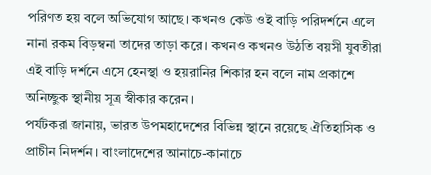পরিণত হয় বলে অভিযোগ আছে। কখনও কেউ ওই বাড়ি পরিদর্শনে এলে নানা রকম বিড়ম্বনা তাদের তাড়া করে। কখনও কখনও উঠতি বয়সী যুবতীরা এই বাড়ি দর্শনে এসে হেনস্থা ও হয়রানির শিকার হন বলে নাম প্রকাশে অনিচ্ছুক স্থানীয় সূত্র স্বীকার করেন।
পর্যটকরা জানায়, ভারত উপমহাদেশের বিভিন্ন স্থানে রয়েছে ঐতিহাসিক ও প্রাচীন নিদর্শন। বাংলাদেশের আনাচে-কানাচে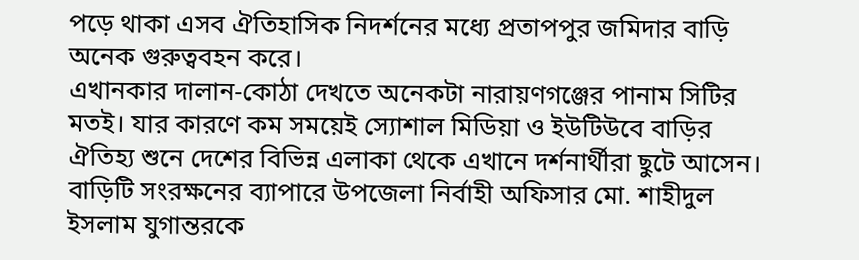পড়ে থাকা এসব ঐতিহাসিক নিদর্শনের মধ্যে প্রতাপপুর জমিদার বাড়ি অনেক গুরুত্ববহন করে।
এখানকার দালান-কোঠা দেখতে অনেকটা নারায়ণগঞ্জের পানাম সিটির মতই। যার কারণে কম সময়েই স্যোশাল মিডিয়া ও ইউটিউবে বাড়ির ঐতিহ্য শুনে দেশের বিভিন্ন এলাকা থেকে এখানে দর্শনার্থীরা ছুটে আসেন।
বাড়িটি সংরক্ষনের ব্যাপারে উপজেলা নির্বাহী অফিসার মো. শাহীদুল ইসলাম যুগান্তরকে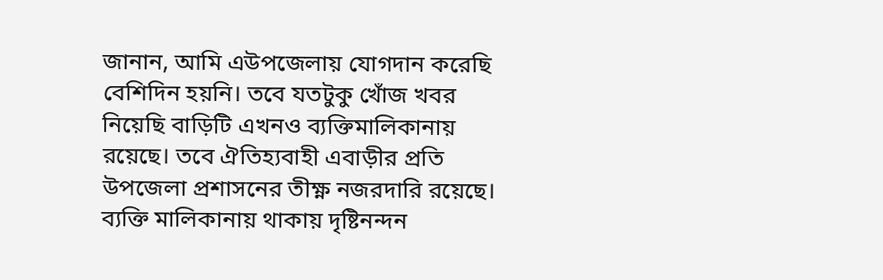জানান, আমি এউপজেলায় যোগদান করেছি বেশিদিন হয়নি। তবে যতটুকু খোঁজ খবর নিয়েছি বাড়িটি এখনও ব্যক্তিমালিকানায় রয়েছে। তবে ঐতিহ্যবাহী এবাড়ীর প্রতি উপজেলা প্রশাসনের তীক্ষ্ণ নজরদারি রয়েছে। ব্যক্তি মালিকানায় থাকায় দৃষ্টিনন্দন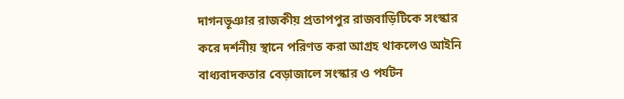দাগনভূঞার রাজকীয় প্রতাপপুর রাজবাড়িটিকে সংস্কার করে দর্শনীয় স্থানে পরিণত করা আগ্রহ থাকলেও আইনি বাধ্যবাদকতার বেড়াজালে সংস্কার ও পর্যটন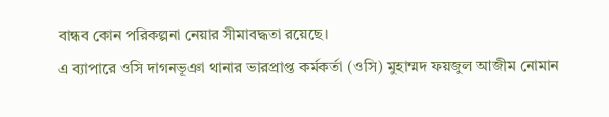বান্ধব কোন পরিকল্পনা নেয়ার সীমাবদ্ধতা রয়েছে।
এ ব্যাপারে ওসি দাগনভূঞা থানার ভারপ্রাপ্ত কর্মকর্তা (ওসি) মুহাম্মদ ফয়জুল আজীম নোমান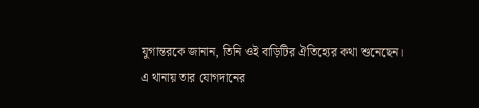যুগান্তরকে জানান, তিনি ওই বাড়িটির ঐতিহ্যের কথা শুনেছেন। এ থানায় তার যোগদানের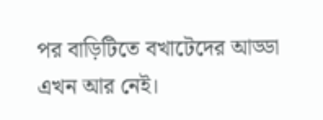পর বাড়িটিতে বখাটেদের আড্ডা এখন আর নেই।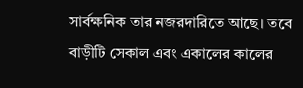সার্বক্ষনিক তার নজরদারিতে আছে। তবে বাড়ীটি সেকাল এবং একালের কালের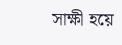সাক্ষী হয়ে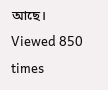আছে।
Viewed 850 times